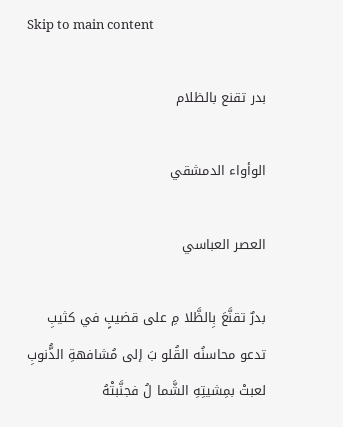Skip to main content

بدر تقنع بالظلام

الوأواء الدمشقي

العصر العباسي

بدرٌ تقنَّعَ بِالظَّلا مِ على قضيبٍ في كثيبِ
تدعو محاسنُه القُلو بَ إلى مُشافهةِ الذُّنوبِ
لعبتْ بمِشيتِهِ الشَّما لُ فجنَّبتْهُ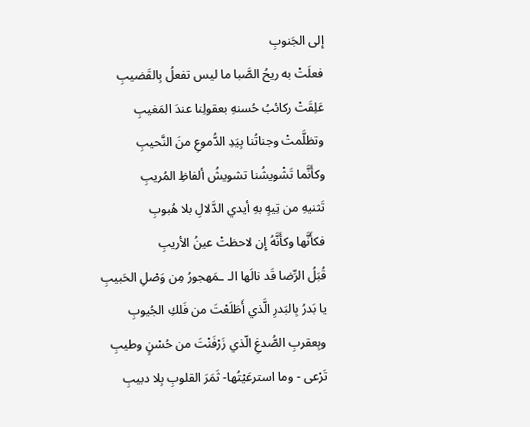إلى الجَنوبِ
فعلَتْ به ريحُ الصَّبا ما ليس تفعلُ بِالقَضيبِ
عَلِقَتْ ركائبُ حُسنهِ بعقولِنا عندَ المَغيبِ
وتظلَّمتْ وجناتُنا بِيَدِ الدُّموعِ منَ النَّحيبِ
وكأَنَّما تَشْويشُنا تشويشُ ألفاظِ المُريبِ
تَثنيهِ من تِيهٍ بهِ أيدي الدَّلالِ بلا هُبوبِ
فكأَنَّها وكأَنَّهُ إِن لاحظتْ عينُ الأريبِ
قُبَلُ الرِّضا قَد نالَها الـ ـمَهجورُ مِن وَصْلِ الحَبيبِ
يا بَدرُ بِالبَدرِ الَّذي أَطَلَعْتَ من فَلكِ الجُيوبِ
وبِعقربِ الصُّدغِ الّذي زَرْفَنْتَ من حُسْنٍ وطيبِ
تَرْعى - وما استرعَيْتُها- ثَمَرَ القلوبِ بِلا دبيبِ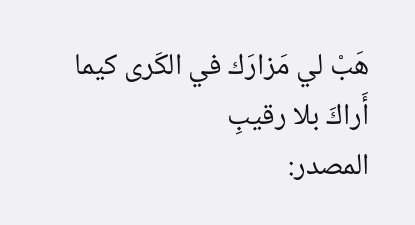هَبْ لي مَزارَك في الكَرى كيما أَراكَ بلا رقيبِ
المصدر: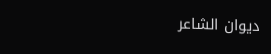ديوان الشاعر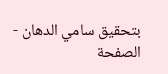بتحقيق سامي الدهان - الصفحة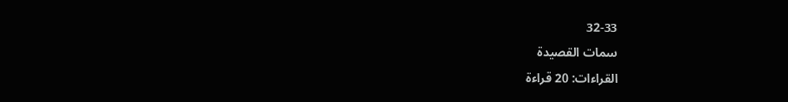32-33
سمات القصيدة
القراءات: 20 قراءة